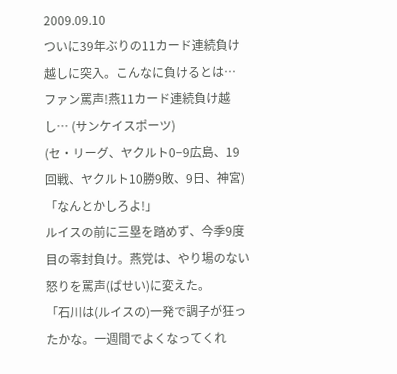2009.09.10
ついに39年ぶりの11カード連続負け越しに突入。こんなに負けるとは…
ファン罵声!燕11カード連続負け越し… (サンケイスポーツ)
(セ・リーグ、ヤクルト0−9広島、19回戦、ヤクルト10勝9敗、9日、神宮)「なんとかしろよ!」
ルイスの前に三塁を踏めず、今季9度目の零封負け。燕党は、やり場のない怒りを罵声(ばせい)に変えた。
「石川は(ルイスの)一発で調子が狂ったかな。一週間でよくなってくれ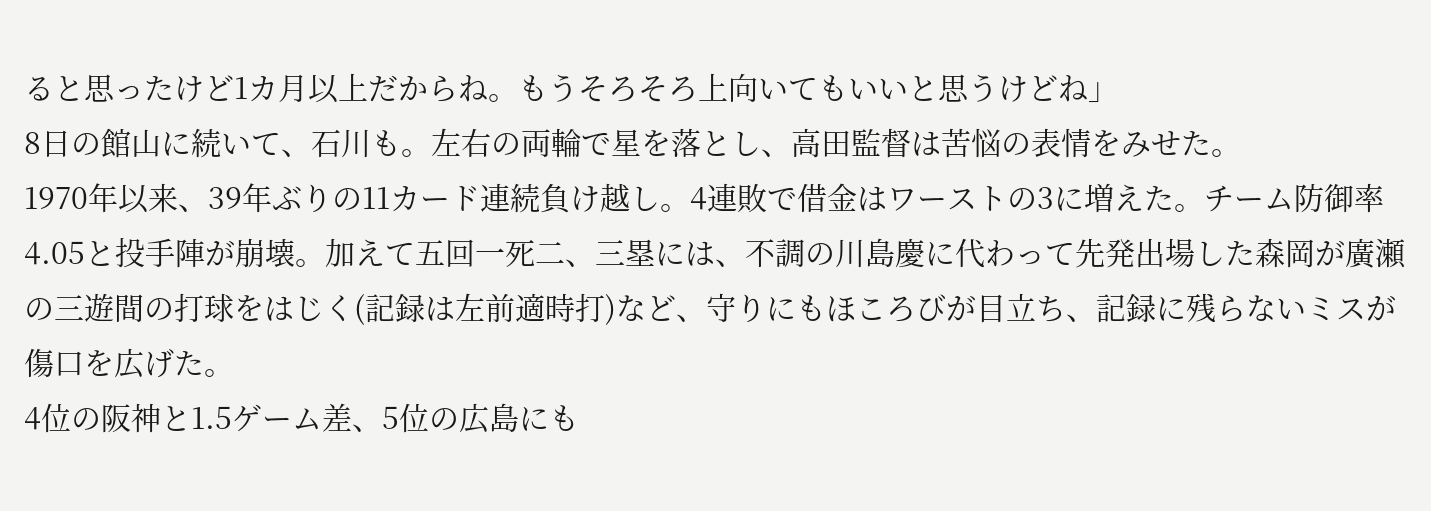ると思ったけど1カ月以上だからね。もうそろそろ上向いてもいいと思うけどね」
8日の館山に続いて、石川も。左右の両輪で星を落とし、高田監督は苦悩の表情をみせた。
1970年以来、39年ぶりの11カード連続負け越し。4連敗で借金はワーストの3に増えた。チーム防御率4.05と投手陣が崩壊。加えて五回一死二、三塁には、不調の川島慶に代わって先発出場した森岡が廣瀬の三遊間の打球をはじく(記録は左前適時打)など、守りにもほころびが目立ち、記録に残らないミスが傷口を広げた。
4位の阪神と1.5ゲーム差、5位の広島にも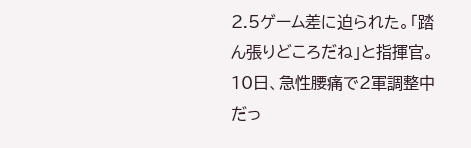2.5ゲーム差に迫られた。「踏ん張りどころだね」と指揮官。10日、急性腰痛で2軍調整中だっ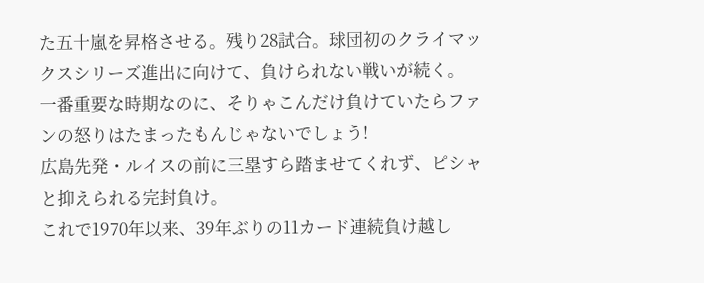た五十嵐を昇格させる。残り28試合。球団初のクライマックスシリーズ進出に向けて、負けられない戦いが続く。
一番重要な時期なのに、そりゃこんだけ負けていたらファンの怒りはたまったもんじゃないでしょう!
広島先発・ルイスの前に三塁すら踏ませてくれず、ピシャと抑えられる完封負け。
これで1970年以来、39年ぶりの11カード連続負け越し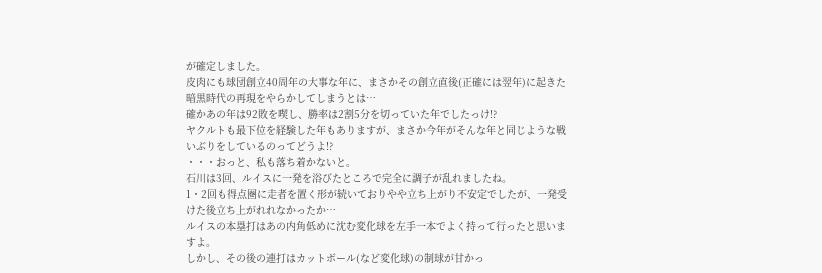が確定しました。
皮肉にも球団創立40周年の大事な年に、まさかその創立直後(正確には翌年)に起きた暗黒時代の再現をやらかしてしまうとは…
確かあの年は92敗を喫し、勝率は2割5分を切っていた年でしたっけ!?
ヤクルトも最下位を経験した年もありますが、まさか今年がそんな年と同じような戦いぶりをしているのってどうよ!?
・・・おっと、私も落ち着かないと。
石川は3回、ルイスに一発を浴びたところで完全に調子が乱れましたね。
1・2回も得点圏に走者を置く形が続いておりやや立ち上がり不安定でしたが、一発受けた後立ち上がれれなかったか…
ルイスの本塁打はあの内角低めに沈む変化球を左手一本でよく持って行ったと思いますよ。
しかし、その後の連打はカットボール(など変化球)の制球が甘かっ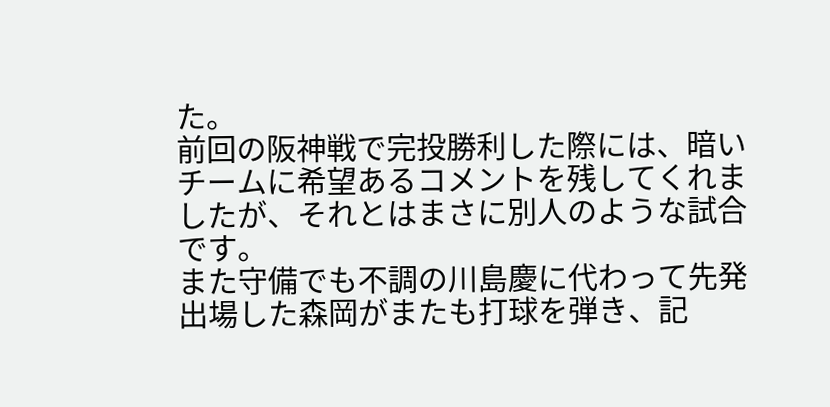た。
前回の阪神戦で完投勝利した際には、暗いチームに希望あるコメントを残してくれましたが、それとはまさに別人のような試合です。
また守備でも不調の川島慶に代わって先発出場した森岡がまたも打球を弾き、記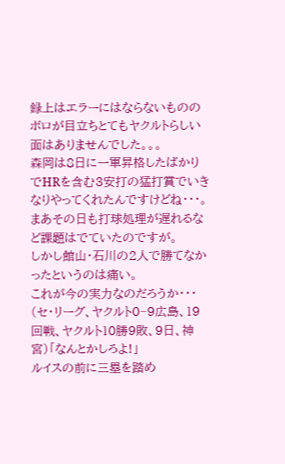録上はエラーにはならないもののボロが目立ちとてもヤクルトらしい面はありませんでした。。。
森岡は8日に一軍昇格したばかりでHRを含む3安打の猛打賞でいきなりやってくれたんですけどね・・・。
まあその日も打球処理が遅れるなど課題はでていたのですが。
しかし館山・石川の2人で勝てなかったというのは痛い。
これが今の実力なのだろうか・・・
(セ・リーグ、ヤクルト0−9広島、19回戦、ヤクルト10勝9敗、9日、神宮)「なんとかしろよ!」
ルイスの前に三塁を踏め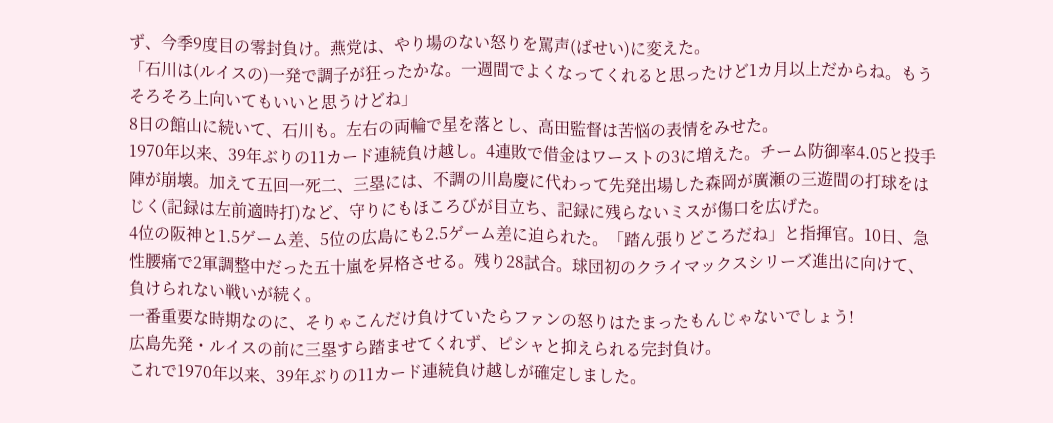ず、今季9度目の零封負け。燕党は、やり場のない怒りを罵声(ばせい)に変えた。
「石川は(ルイスの)一発で調子が狂ったかな。一週間でよくなってくれると思ったけど1カ月以上だからね。もうそろそろ上向いてもいいと思うけどね」
8日の館山に続いて、石川も。左右の両輪で星を落とし、高田監督は苦悩の表情をみせた。
1970年以来、39年ぶりの11カード連続負け越し。4連敗で借金はワーストの3に増えた。チーム防御率4.05と投手陣が崩壊。加えて五回一死二、三塁には、不調の川島慶に代わって先発出場した森岡が廣瀬の三遊間の打球をはじく(記録は左前適時打)など、守りにもほころびが目立ち、記録に残らないミスが傷口を広げた。
4位の阪神と1.5ゲーム差、5位の広島にも2.5ゲーム差に迫られた。「踏ん張りどころだね」と指揮官。10日、急性腰痛で2軍調整中だった五十嵐を昇格させる。残り28試合。球団初のクライマックスシリーズ進出に向けて、負けられない戦いが続く。
一番重要な時期なのに、そりゃこんだけ負けていたらファンの怒りはたまったもんじゃないでしょう!
広島先発・ルイスの前に三塁すら踏ませてくれず、ピシャと抑えられる完封負け。
これで1970年以来、39年ぶりの11カード連続負け越しが確定しました。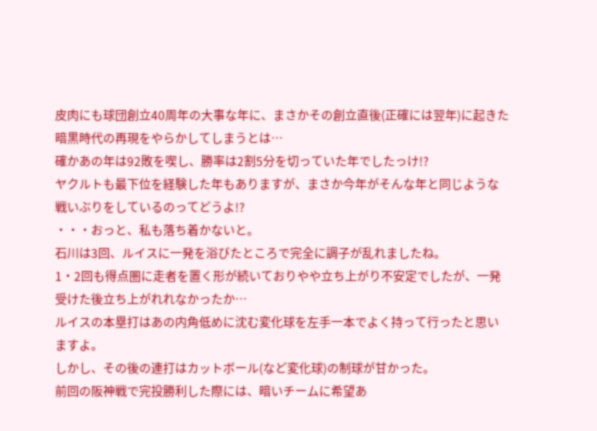皮肉にも球団創立40周年の大事な年に、まさかその創立直後(正確には翌年)に起きた暗黒時代の再現をやらかしてしまうとは…
確かあの年は92敗を喫し、勝率は2割5分を切っていた年でしたっけ!?
ヤクルトも最下位を経験した年もありますが、まさか今年がそんな年と同じような戦いぶりをしているのってどうよ!?
・・・おっと、私も落ち着かないと。
石川は3回、ルイスに一発を浴びたところで完全に調子が乱れましたね。
1・2回も得点圏に走者を置く形が続いておりやや立ち上がり不安定でしたが、一発受けた後立ち上がれれなかったか…
ルイスの本塁打はあの内角低めに沈む変化球を左手一本でよく持って行ったと思いますよ。
しかし、その後の連打はカットボール(など変化球)の制球が甘かった。
前回の阪神戦で完投勝利した際には、暗いチームに希望あ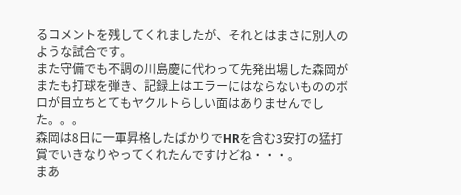るコメントを残してくれましたが、それとはまさに別人のような試合です。
また守備でも不調の川島慶に代わって先発出場した森岡がまたも打球を弾き、記録上はエラーにはならないもののボロが目立ちとてもヤクルトらしい面はありませんでした。。。
森岡は8日に一軍昇格したばかりでHRを含む3安打の猛打賞でいきなりやってくれたんですけどね・・・。
まあ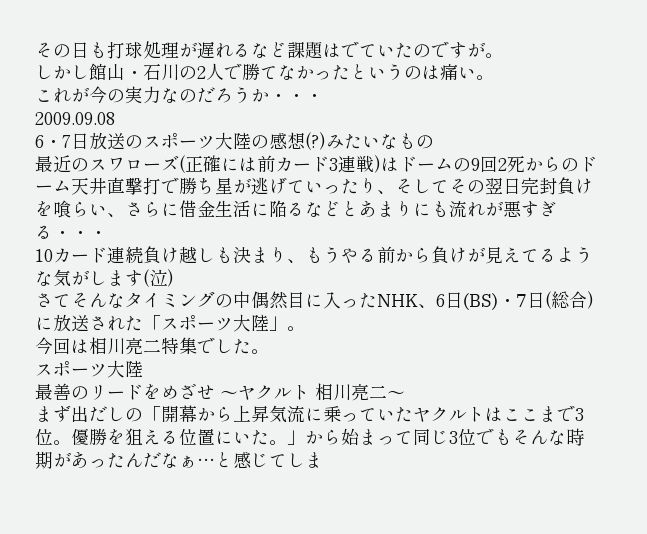その日も打球処理が遅れるなど課題はでていたのですが。
しかし館山・石川の2人で勝てなかったというのは痛い。
これが今の実力なのだろうか・・・
2009.09.08
6・7日放送のスポーツ大陸の感想(?)みたいなもの
最近のスワローズ(正確には前カード3連戦)はドームの9回2死からのドーム天井直撃打で勝ち星が逃げていったり、そしてその翌日完封負けを喰らい、さらに借金生活に陥るなどとあまりにも流れが悪すぎる・・・
10カード連続負け越しも決まり、もうやる前から負けが見えてるような気がします(泣)
さてそんなタイミングの中偶然目に入ったNHK、6日(BS)・7日(総合)に放送された「スポーツ大陸」。
今回は相川亮二特集でした。
スポーツ大陸
最善のリードをめざせ 〜ヤクルト 相川亮二〜
まず出だしの「開幕から上昇気流に乗っていたヤクルトはここまで3位。優勝を狙える位置にいた。」から始まって同じ3位でもそんな時期があったんだなぁ…と感じてしま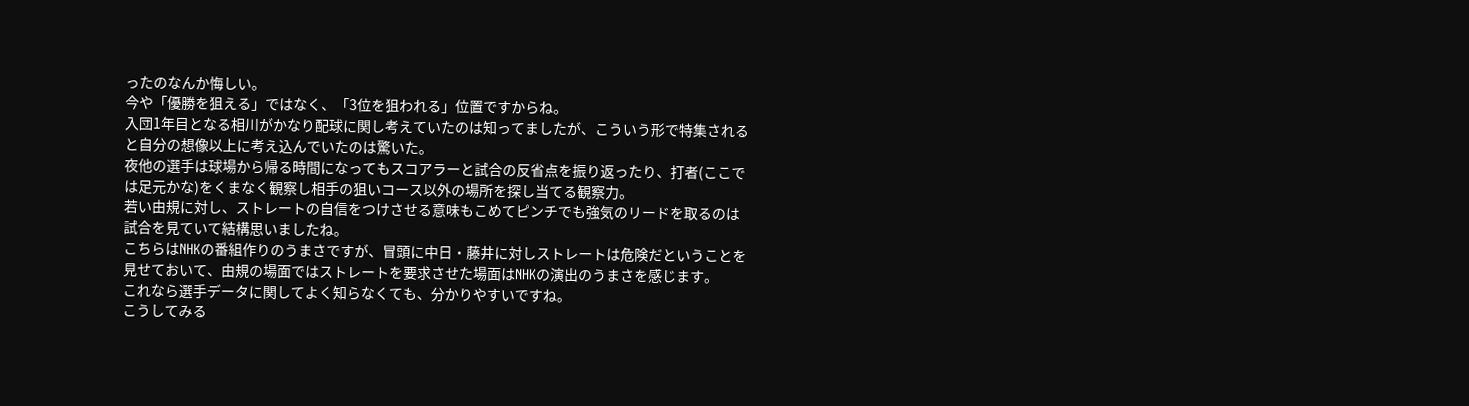ったのなんか悔しい。
今や「優勝を狙える」ではなく、「3位を狙われる」位置ですからね。
入団1年目となる相川がかなり配球に関し考えていたのは知ってましたが、こういう形で特集されると自分の想像以上に考え込んでいたのは驚いた。
夜他の選手は球場から帰る時間になってもスコアラーと試合の反省点を振り返ったり、打者(ここでは足元かな)をくまなく観察し相手の狙いコース以外の場所を探し当てる観察力。
若い由規に対し、ストレートの自信をつけさせる意味もこめてピンチでも強気のリードを取るのは試合を見ていて結構思いましたね。
こちらはNHKの番組作りのうまさですが、冒頭に中日・藤井に対しストレートは危険だということを見せておいて、由規の場面ではストレートを要求させた場面はNHKの演出のうまさを感じます。
これなら選手データに関してよく知らなくても、分かりやすいですね。
こうしてみる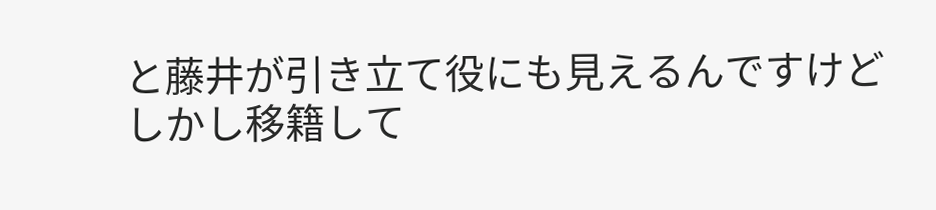と藤井が引き立て役にも見えるんですけど
しかし移籍して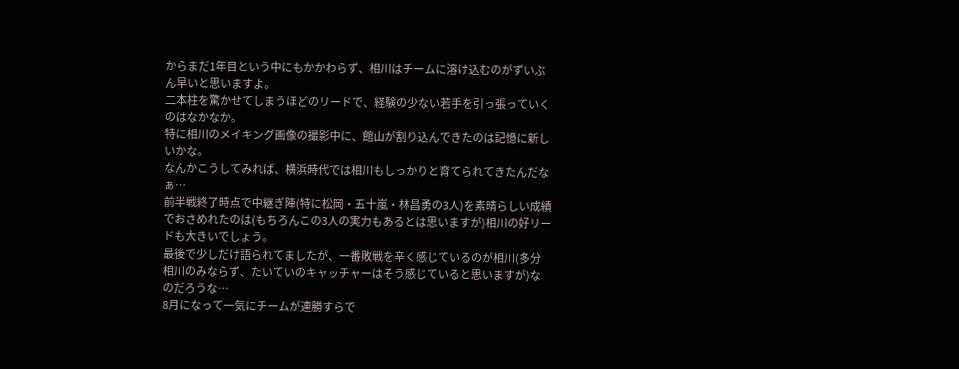からまだ1年目という中にもかかわらず、相川はチームに溶け込むのがずいぶん早いと思いますよ。
二本柱を驚かせてしまうほどのリードで、経験の少ない若手を引っ張っていくのはなかなか。
特に相川のメイキング画像の撮影中に、館山が割り込んできたのは記憶に新しいかな。
なんかこうしてみれば、横浜時代では相川もしっかりと育てられてきたんだなぁ…
前半戦終了時点で中継ぎ陣(特に松岡・五十嵐・林昌勇の3人)を素晴らしい成績でおさめれたのは(もちろんこの3人の実力もあるとは思いますが)相川の好リードも大きいでしょう。
最後で少しだけ語られてましたが、一番敗戦を辛く感じているのが相川(多分相川のみならず、たいていのキャッチャーはそう感じていると思いますが)なのだろうな…
8月になって一気にチームが連勝すらで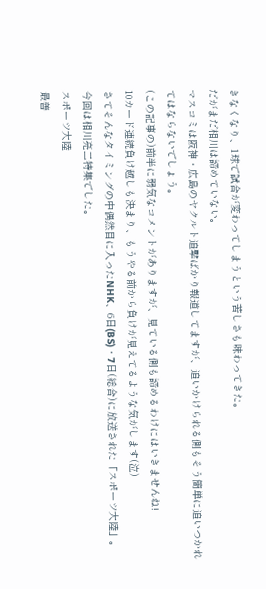きなくなり、1球で試合が変わってしまうという苦しさも味わってきた。
だがまだ相川は諦めていない。
マスコミは阪神・広島のヤクルト追撃ばかり報道してますが、追いかけられる側もそう簡単に追いつかれてはならないでしょう。
(この記事の)前半に弱気なコメントがありますが、見ている側も諦めるわけにはいきませんね!
10カード連続負け越しも決まり、もうやる前から負けが見えてるような気がします(泣)
さてそんなタイミングの中偶然目に入ったNHK、6日(BS)・7日(総合)に放送された「スポーツ大陸」。
今回は相川亮二特集でした。
スポーツ大陸
最善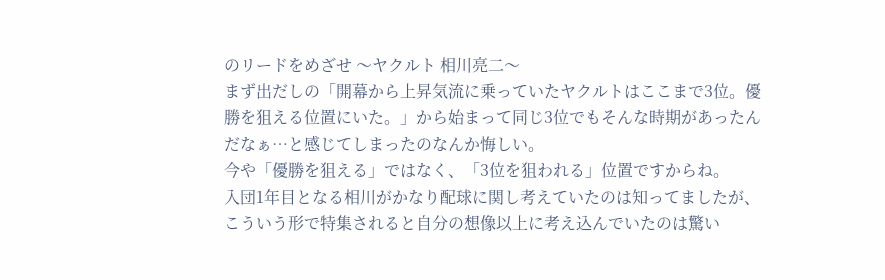のリードをめざせ 〜ヤクルト 相川亮二〜
まず出だしの「開幕から上昇気流に乗っていたヤクルトはここまで3位。優勝を狙える位置にいた。」から始まって同じ3位でもそんな時期があったんだなぁ…と感じてしまったのなんか悔しい。
今や「優勝を狙える」ではなく、「3位を狙われる」位置ですからね。
入団1年目となる相川がかなり配球に関し考えていたのは知ってましたが、こういう形で特集されると自分の想像以上に考え込んでいたのは驚い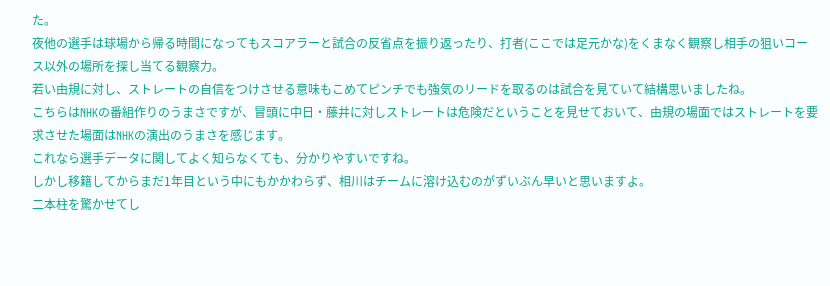た。
夜他の選手は球場から帰る時間になってもスコアラーと試合の反省点を振り返ったり、打者(ここでは足元かな)をくまなく観察し相手の狙いコース以外の場所を探し当てる観察力。
若い由規に対し、ストレートの自信をつけさせる意味もこめてピンチでも強気のリードを取るのは試合を見ていて結構思いましたね。
こちらはNHKの番組作りのうまさですが、冒頭に中日・藤井に対しストレートは危険だということを見せておいて、由規の場面ではストレートを要求させた場面はNHKの演出のうまさを感じます。
これなら選手データに関してよく知らなくても、分かりやすいですね。
しかし移籍してからまだ1年目という中にもかかわらず、相川はチームに溶け込むのがずいぶん早いと思いますよ。
二本柱を驚かせてし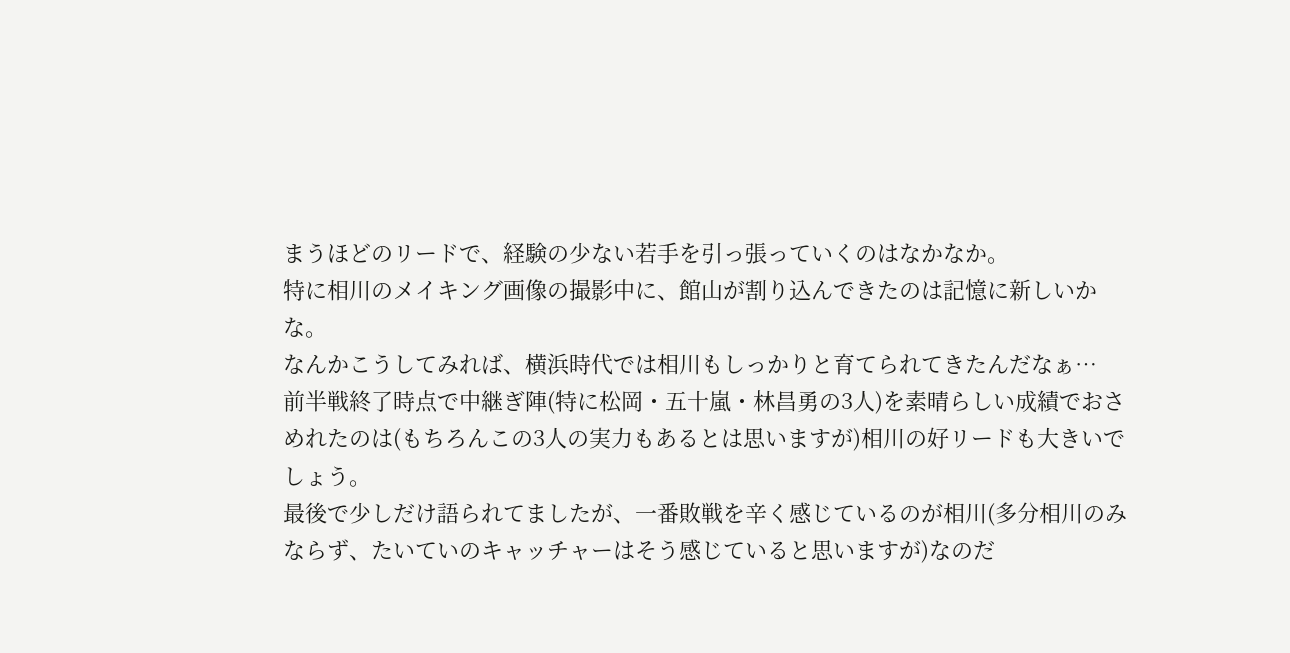まうほどのリードで、経験の少ない若手を引っ張っていくのはなかなか。
特に相川のメイキング画像の撮影中に、館山が割り込んできたのは記憶に新しいかな。
なんかこうしてみれば、横浜時代では相川もしっかりと育てられてきたんだなぁ…
前半戦終了時点で中継ぎ陣(特に松岡・五十嵐・林昌勇の3人)を素晴らしい成績でおさめれたのは(もちろんこの3人の実力もあるとは思いますが)相川の好リードも大きいでしょう。
最後で少しだけ語られてましたが、一番敗戦を辛く感じているのが相川(多分相川のみならず、たいていのキャッチャーはそう感じていると思いますが)なのだ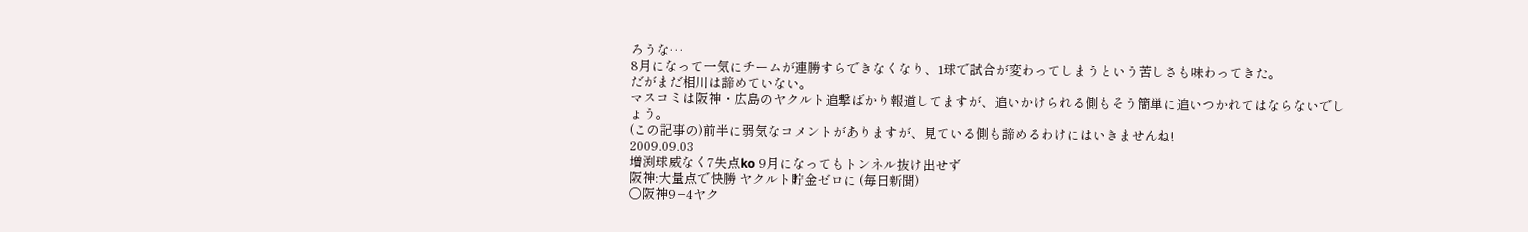ろうな…
8月になって一気にチームが連勝すらできなくなり、1球で試合が変わってしまうという苦しさも味わってきた。
だがまだ相川は諦めていない。
マスコミは阪神・広島のヤクルト追撃ばかり報道してますが、追いかけられる側もそう簡単に追いつかれてはならないでしょう。
(この記事の)前半に弱気なコメントがありますが、見ている側も諦めるわけにはいきませんね!
2009.09.03
増渕球威なく7失点ko 9月になってもトンネル抜け出せず
阪神:大量点で快勝 ヤクルト貯金ゼロに (毎日新聞)
○阪神9−4ヤク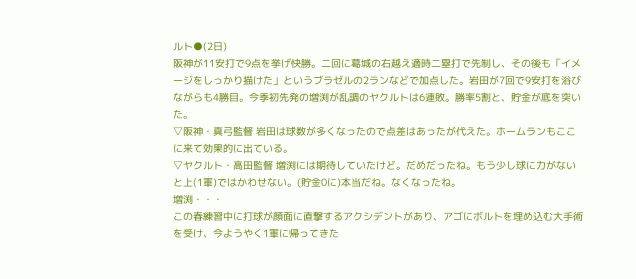ルト●(2日)
阪神が11安打で9点を挙げ快勝。二回に葛城の右越え適時二塁打で先制し、その後も「イメージをしっかり描けた」というブラゼルの2ランなどで加点した。岩田が7回で9安打を浴びながらも4勝目。今季初先発の増渕が乱調のヤクルトは6連敗。勝率5割と、貯金が底を突いた。
▽阪神・真弓監督 岩田は球数が多くなったので点差はあったが代えた。ホームランもここに来て効果的に出ている。
▽ヤクルト・高田監督 増渕には期待していたけど。だめだったね。もう少し球に力がないと上(1軍)ではかわせない。(貯金0に)本当だね。なくなったね。
増渕・・・
この春練習中に打球が顔面に直撃するアクシデントがあり、アゴにボルトを埋め込む大手術を受け、今ようやく1軍に帰ってきた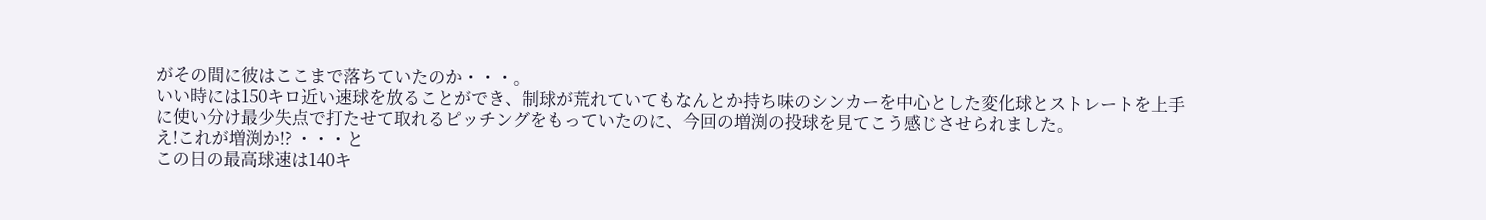がその間に彼はここまで落ちていたのか・・・。
いい時には150キロ近い速球を放ることができ、制球が荒れていてもなんとか持ち味のシンカーを中心とした変化球とストレートを上手に使い分け最少失点で打たせて取れるピッチングをもっていたのに、今回の増渕の投球を見てこう感じさせられました。
え!これが増渕か!? ・・・と
この日の最高球速は140キ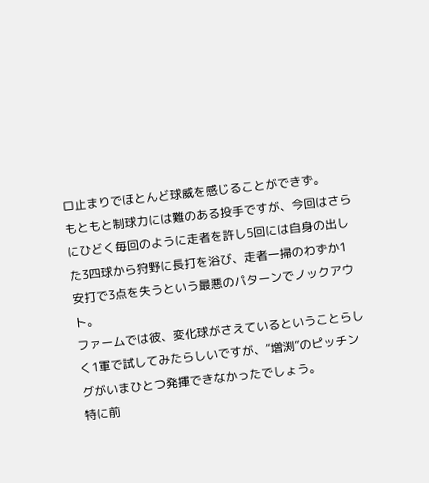ロ止まりでほとんど球威を感じることができず。
もともと制球力には難のある投手ですが、今回はさらにひどく毎回のように走者を許し5回には自身の出した3四球から狩野に長打を浴び、走者一掃のわずか1安打で3点を失うという最悪のパターンでノックアウト。
ファームでは彼、変化球がさえているということらしく1軍で試してみたらしいですが、“増渕”のピッチングがいまひとつ発揮できなかったでしょう。
特に前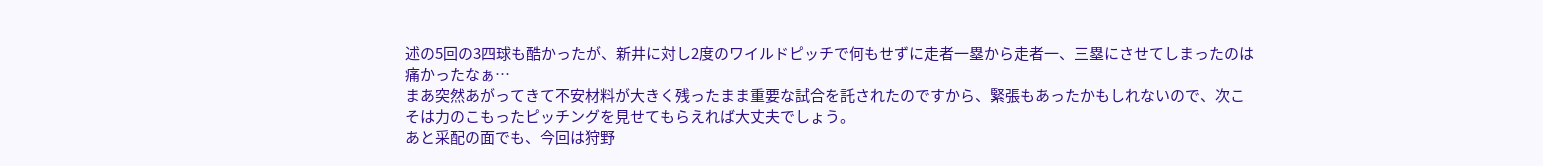述の5回の3四球も酷かったが、新井に対し2度のワイルドピッチで何もせずに走者一塁から走者一、三塁にさせてしまったのは痛かったなぁ…
まあ突然あがってきて不安材料が大きく残ったまま重要な試合を託されたのですから、緊張もあったかもしれないので、次こそは力のこもったピッチングを見せてもらえれば大丈夫でしょう。
あと采配の面でも、今回は狩野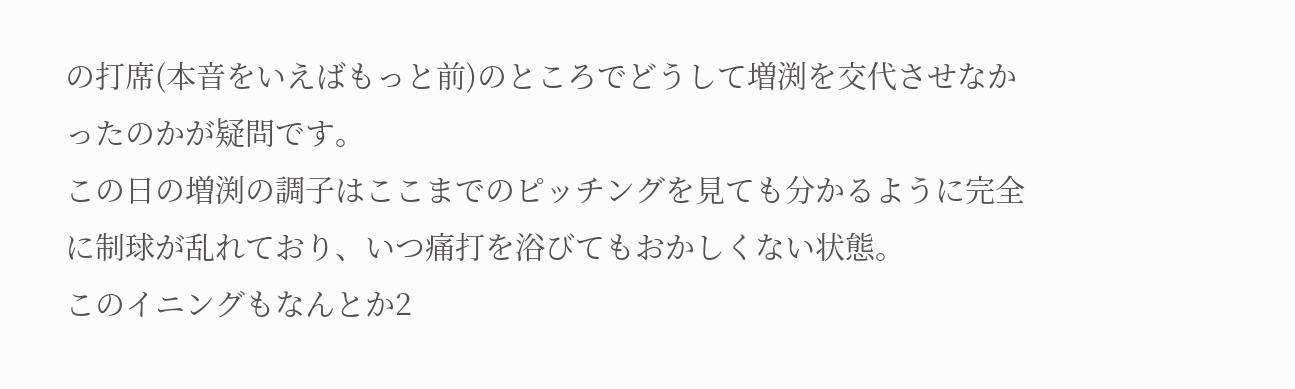の打席(本音をいえばもっと前)のところでどうして増渕を交代させなかったのかが疑問です。
この日の増渕の調子はここまでのピッチングを見ても分かるように完全に制球が乱れており、いつ痛打を浴びてもおかしくない状態。
このイニングもなんとか2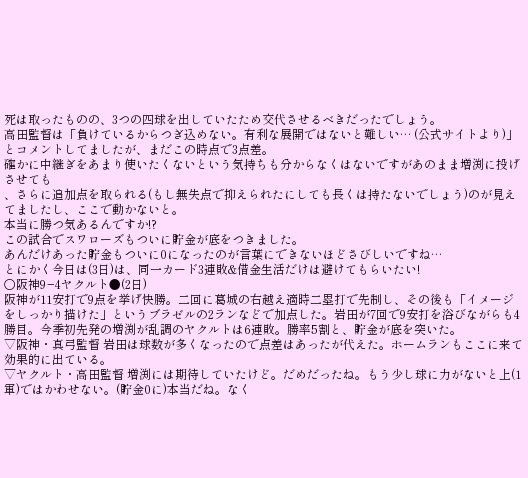死は取ったものの、3つの四球を出していたため交代させるべきだったでしょう。
高田監督は「負けているからつぎ込めない。有利な展開ではないと難しい… (公式サイトより)」とコメントしてましたが、まだこの時点で3点差。
確かに中継ぎをあまり使いたくないという気持ちも分からなくはないですがあのまま増渕に投げさせても
、さらに追加点を取られる(もし無失点で抑えられたにしても長くは持たないでしょう)のが見えてましたし、ここで動かないと。
本当に勝つ気あるんですか!?
この試合でスワローズもついに貯金が底をつきました。
あんだけあった貯金もついに0になったのが言葉にできないほどさびしいですね…
とにかく今日は(3日)は、同一カード3連敗&借金生活だけは避けてもらいたい!
○阪神9−4ヤクルト●(2日)
阪神が11安打で9点を挙げ快勝。二回に葛城の右越え適時二塁打で先制し、その後も「イメージをしっかり描けた」というブラゼルの2ランなどで加点した。岩田が7回で9安打を浴びながらも4勝目。今季初先発の増渕が乱調のヤクルトは6連敗。勝率5割と、貯金が底を突いた。
▽阪神・真弓監督 岩田は球数が多くなったので点差はあったが代えた。ホームランもここに来て効果的に出ている。
▽ヤクルト・高田監督 増渕には期待していたけど。だめだったね。もう少し球に力がないと上(1軍)ではかわせない。(貯金0に)本当だね。なく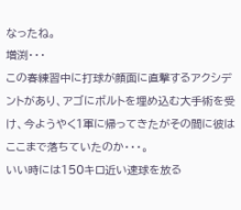なったね。
増渕・・・
この春練習中に打球が顔面に直撃するアクシデントがあり、アゴにボルトを埋め込む大手術を受け、今ようやく1軍に帰ってきたがその間に彼はここまで落ちていたのか・・・。
いい時には150キロ近い速球を放る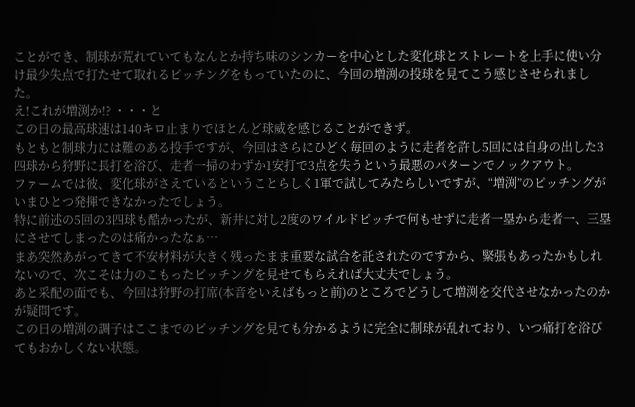ことができ、制球が荒れていてもなんとか持ち味のシンカーを中心とした変化球とストレートを上手に使い分け最少失点で打たせて取れるピッチングをもっていたのに、今回の増渕の投球を見てこう感じさせられました。
え!これが増渕か!? ・・・と
この日の最高球速は140キロ止まりでほとんど球威を感じることができず。
もともと制球力には難のある投手ですが、今回はさらにひどく毎回のように走者を許し5回には自身の出した3四球から狩野に長打を浴び、走者一掃のわずか1安打で3点を失うという最悪のパターンでノックアウト。
ファームでは彼、変化球がさえているということらしく1軍で試してみたらしいですが、“増渕”のピッチングがいまひとつ発揮できなかったでしょう。
特に前述の5回の3四球も酷かったが、新井に対し2度のワイルドピッチで何もせずに走者一塁から走者一、三塁にさせてしまったのは痛かったなぁ…
まあ突然あがってきて不安材料が大きく残ったまま重要な試合を託されたのですから、緊張もあったかもしれないので、次こそは力のこもったピッチングを見せてもらえれば大丈夫でしょう。
あと采配の面でも、今回は狩野の打席(本音をいえばもっと前)のところでどうして増渕を交代させなかったのかが疑問です。
この日の増渕の調子はここまでのピッチングを見ても分かるように完全に制球が乱れており、いつ痛打を浴びてもおかしくない状態。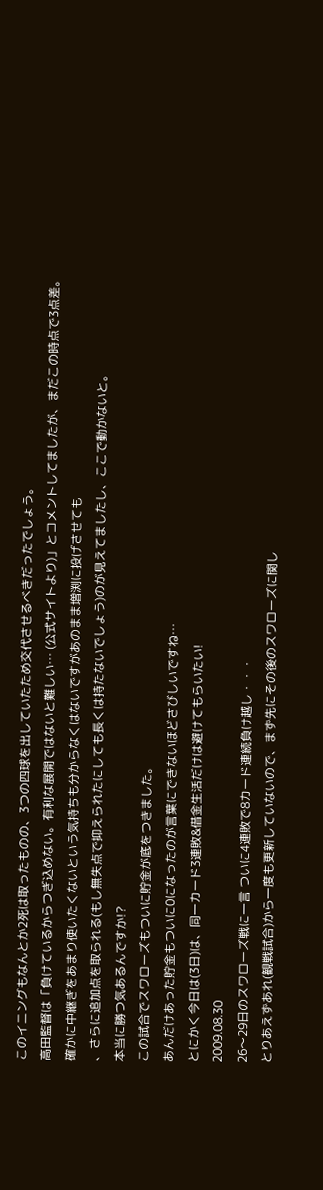このイニングもなんとか2死は取ったものの、3つの四球を出していたため交代させるべきだったでしょう。
高田監督は「負けているからつぎ込めない。有利な展開ではないと難しい… (公式サイトより)」とコメントしてましたが、まだこの時点で3点差。
確かに中継ぎをあまり使いたくないという気持ちも分からなくはないですがあのまま増渕に投げさせても
、さらに追加点を取られる(もし無失点で抑えられたにしても長くは持たないでしょう)のが見えてましたし、ここで動かないと。
本当に勝つ気あるんですか!?
この試合でスワローズもついに貯金が底をつきました。
あんだけあった貯金もついに0になったのが言葉にできないほどさびしいですね…
とにかく今日は(3日)は、同一カード3連敗&借金生活だけは避けてもらいたい!
2009.08.30
26〜29日のスワローズ戦に一言 ついに4連敗で8カード連続負け越し・・・
とりあえずあれ(観戦試合)から一度も更新していないので、まず先にその後のスワローズに関し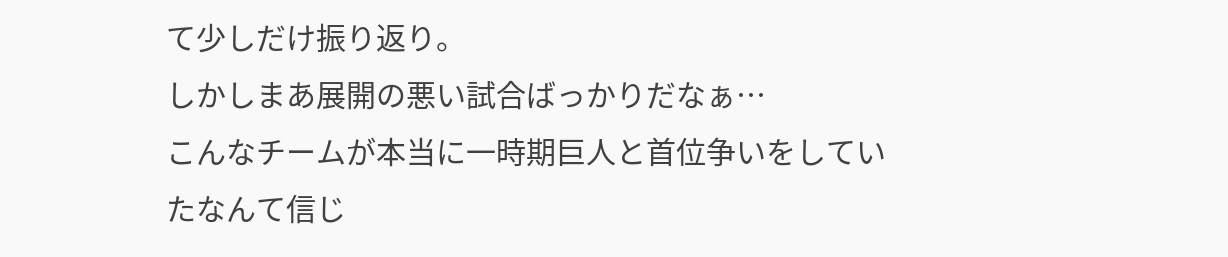て少しだけ振り返り。
しかしまあ展開の悪い試合ばっかりだなぁ…
こんなチームが本当に一時期巨人と首位争いをしていたなんて信じ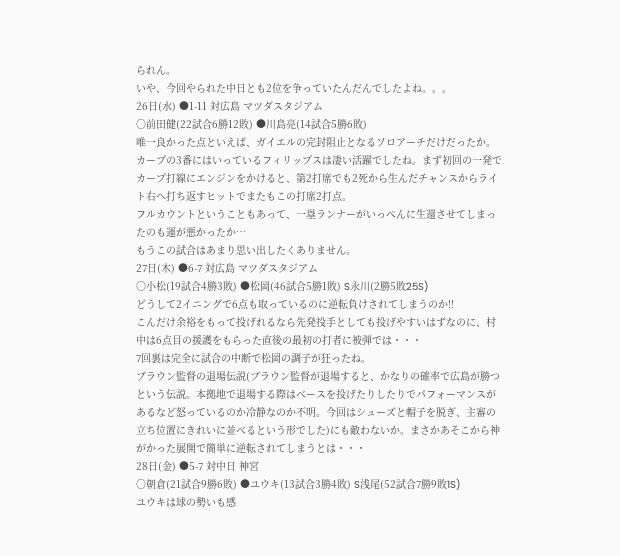られん。
いや、今回やられた中日とも2位を争っていたんだんでしたよね。。。
26日(水) ●1-11 対広島 マツダスタジアム
○前田健(22試合6勝12敗) ●川島亮(14試合5勝6敗)
唯一良かった点といえば、ガイエルの完封阻止となるソロアーチだけだったか。
カープの3番にはいっているフィリップスは凄い活躍でしたね。まず初回の一発でカープ打線にエンジンをかけると、第2打席でも2死から生んだチャンスからライト右へ打ち返すヒットでまたもこの打席2打点。
フルカウントということもあって、一塁ランナーがいっぺんに生還させてしまったのも運が悪かったか…
もうこの試合はあまり思い出したくありません。
27日(木) ●6-7 対広島 マツダスタジアム
○小松(19試合4勝3敗) ●松岡(46試合5勝1敗) S永川(2勝5敗25S)
どうして2イニングで6点も取っているのに逆転負けされてしまうのか!!
こんだけ余裕をもって投げれるなら先発投手としても投げやすいはずなのに、村中は6点目の援護をもらった直後の最初の打者に被弾では・・・
7回裏は完全に試合の中断で松岡の調子が狂ったね。
ブラウン監督の退場伝説(ブラウン監督が退場すると、かなりの確率で広島が勝つという伝説。本拠地で退場する際はベースを投げたりしたりでパフォーマンスがあるなど怒っているのか冷静なのか不明。今回はシューズと帽子を脱ぎ、主審の立ち位置にきれいに並べるという形でした)にも敵わないか。まさかあそこから神がかった展開で簡単に逆転されてしまうとは・・・
28日(金) ●5-7 対中日 神宮
○朝倉(21試合9勝6敗) ●ユウキ(13試合3勝4敗) S浅尾(52試合7勝9敗1S)
ユウキは球の勢いも感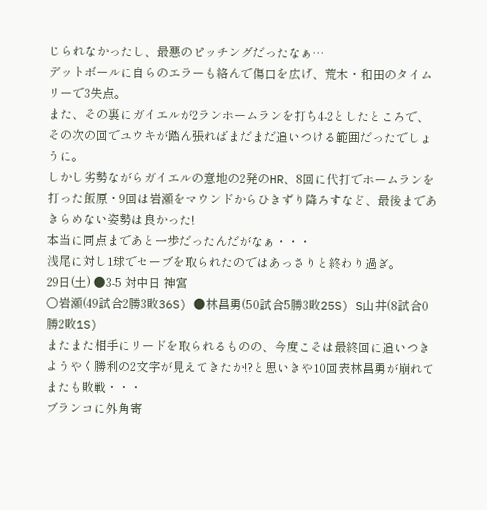じられなかったし、最悪のピッチングだったなぁ…
デットボールに自らのエラーも絡んで傷口を広げ、荒木・和田のタイムリーで3失点。
また、その裏にガイエルが2ランホームランを打ち4‐2としたところで、その次の回でユウキが踏ん張ればまだまだ追いつける範囲だったでしょうに。
しかし劣勢ながらガイエルの意地の2発のHR、8回に代打でホームランを打った飯原・9回は岩瀬をマウンドからひきずり降ろすなど、最後まであきらめない姿勢は良かった!
本当に同点まであと一歩だったんだがなぁ・・・
浅尾に対し1球でセーブを取られたのではあっさりと終わり過ぎ。
29日(土) ●3-5 対中日 神宮
○岩瀬(49試合2勝3敗36S) ●林昌勇(50試合5勝3敗25S) S山井(8試合0勝2敗1S)
またまた相手にリードを取られるものの、今度こそは最終回に追いつきようやく勝利の2文字が見えてきたか!?と思いきや10回表林昌勇が崩れてまたも敗戦・・・
ブランコに外角寄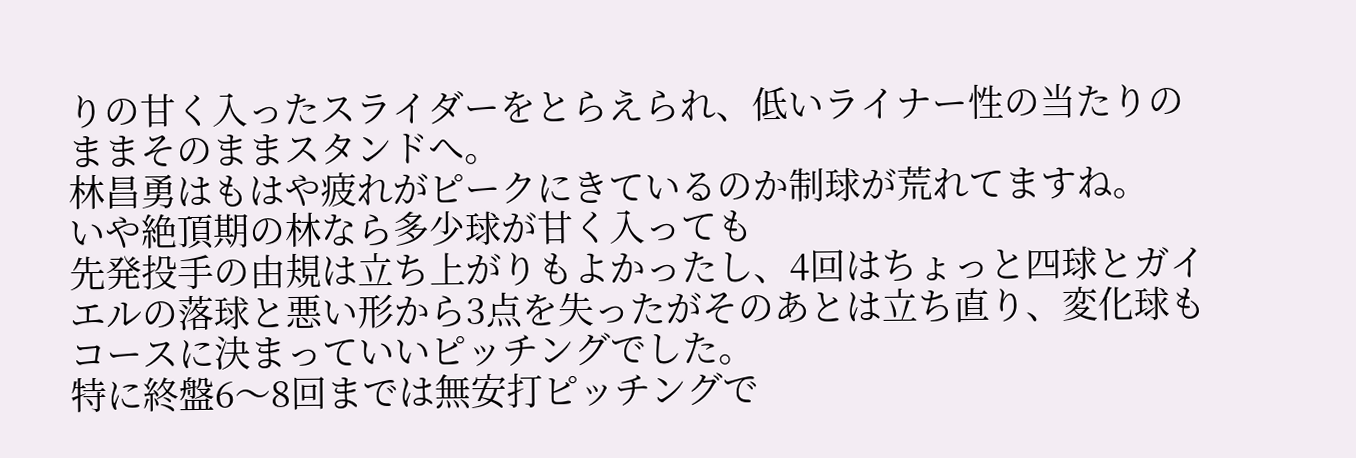りの甘く入ったスライダーをとらえられ、低いライナー性の当たりのままそのままスタンドへ。
林昌勇はもはや疲れがピークにきているのか制球が荒れてますね。
いや絶頂期の林なら多少球が甘く入っても
先発投手の由規は立ち上がりもよかったし、4回はちょっと四球とガイエルの落球と悪い形から3点を失ったがそのあとは立ち直り、変化球もコースに決まっていいピッチングでした。
特に終盤6〜8回までは無安打ピッチングで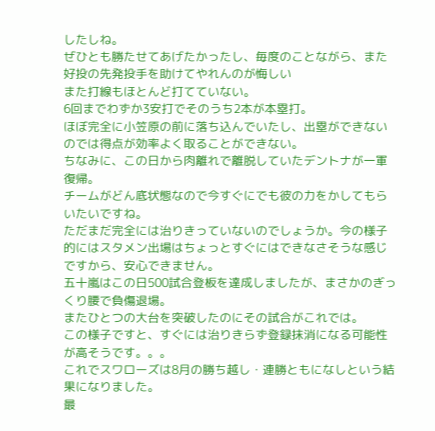したしね。
ぜひとも勝たせてあげたかったし、毎度のことながら、また好投の先発投手を助けてやれんのが悔しい
また打線もほとんど打てていない。
6回までわずか3安打でそのうち2本が本塁打。
ほぼ完全に小笠原の前に落ち込んでいたし、出塁ができないのでは得点が効率よく取ることができない。
ちなみに、この日から肉離れで離脱していたデントナが一軍復帰。
チームがどん底状態なので今すぐにでも彼の力をかしてもらいたいですね。
ただまだ完全には治りきっていないのでしょうか。今の様子的にはスタメン出場はちょっとすぐにはできなさそうな感じですから、安心できません。
五十嵐はこの日500試合登板を達成しましたが、まさかのぎっくり腰で負傷退場。
またひとつの大台を突破したのにその試合がこれでは。
この様子ですと、すぐには治りきらず登録抹消になる可能性が高そうです。。。
これでスワローズは8月の勝ち越し・連勝ともになしという結果になりました。
最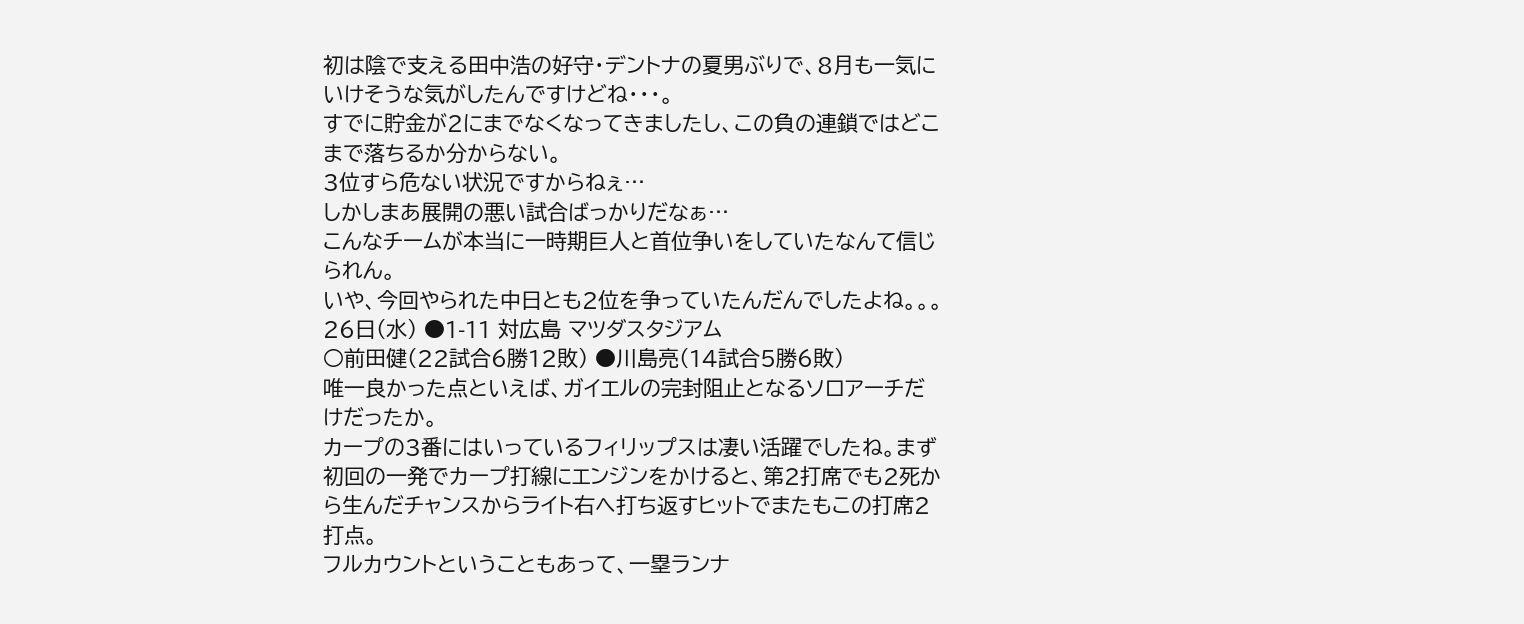初は陰で支える田中浩の好守・デントナの夏男ぶりで、8月も一気にいけそうな気がしたんですけどね・・・。
すでに貯金が2にまでなくなってきましたし、この負の連鎖ではどこまで落ちるか分からない。
3位すら危ない状況ですからねぇ…
しかしまあ展開の悪い試合ばっかりだなぁ…
こんなチームが本当に一時期巨人と首位争いをしていたなんて信じられん。
いや、今回やられた中日とも2位を争っていたんだんでしたよね。。。
26日(水) ●1-11 対広島 マツダスタジアム
○前田健(22試合6勝12敗) ●川島亮(14試合5勝6敗)
唯一良かった点といえば、ガイエルの完封阻止となるソロアーチだけだったか。
カープの3番にはいっているフィリップスは凄い活躍でしたね。まず初回の一発でカープ打線にエンジンをかけると、第2打席でも2死から生んだチャンスからライト右へ打ち返すヒットでまたもこの打席2打点。
フルカウントということもあって、一塁ランナ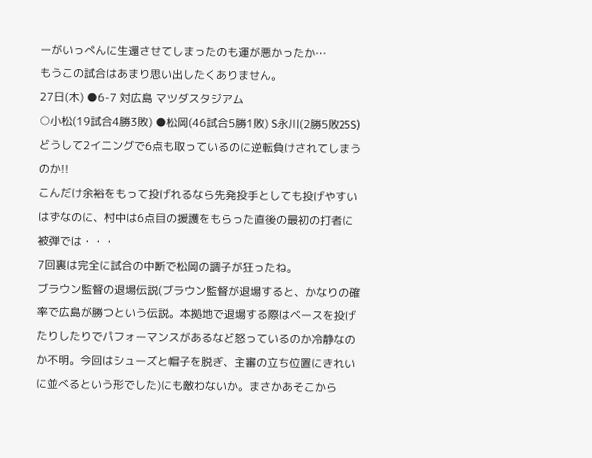ーがいっぺんに生還させてしまったのも運が悪かったか…
もうこの試合はあまり思い出したくありません。
27日(木) ●6-7 対広島 マツダスタジアム
○小松(19試合4勝3敗) ●松岡(46試合5勝1敗) S永川(2勝5敗25S)
どうして2イニングで6点も取っているのに逆転負けされてしまうのか!!
こんだけ余裕をもって投げれるなら先発投手としても投げやすいはずなのに、村中は6点目の援護をもらった直後の最初の打者に被弾では・・・
7回裏は完全に試合の中断で松岡の調子が狂ったね。
ブラウン監督の退場伝説(ブラウン監督が退場すると、かなりの確率で広島が勝つという伝説。本拠地で退場する際はベースを投げたりしたりでパフォーマンスがあるなど怒っているのか冷静なのか不明。今回はシューズと帽子を脱ぎ、主審の立ち位置にきれいに並べるという形でした)にも敵わないか。まさかあそこから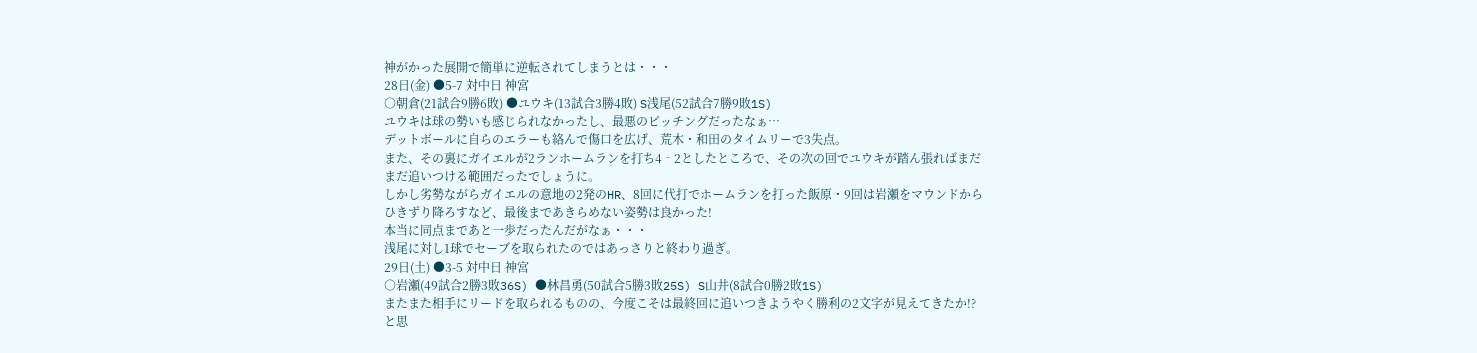神がかった展開で簡単に逆転されてしまうとは・・・
28日(金) ●5-7 対中日 神宮
○朝倉(21試合9勝6敗) ●ユウキ(13試合3勝4敗) S浅尾(52試合7勝9敗1S)
ユウキは球の勢いも感じられなかったし、最悪のピッチングだったなぁ…
デットボールに自らのエラーも絡んで傷口を広げ、荒木・和田のタイムリーで3失点。
また、その裏にガイエルが2ランホームランを打ち4‐2としたところで、その次の回でユウキが踏ん張ればまだまだ追いつける範囲だったでしょうに。
しかし劣勢ながらガイエルの意地の2発のHR、8回に代打でホームランを打った飯原・9回は岩瀬をマウンドからひきずり降ろすなど、最後まであきらめない姿勢は良かった!
本当に同点まであと一歩だったんだがなぁ・・・
浅尾に対し1球でセーブを取られたのではあっさりと終わり過ぎ。
29日(土) ●3-5 対中日 神宮
○岩瀬(49試合2勝3敗36S) ●林昌勇(50試合5勝3敗25S) S山井(8試合0勝2敗1S)
またまた相手にリードを取られるものの、今度こそは最終回に追いつきようやく勝利の2文字が見えてきたか!?と思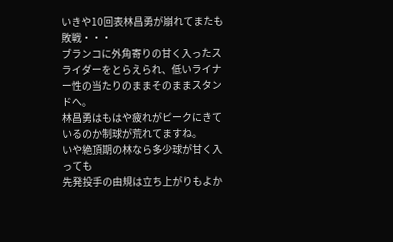いきや10回表林昌勇が崩れてまたも敗戦・・・
ブランコに外角寄りの甘く入ったスライダーをとらえられ、低いライナー性の当たりのままそのままスタンドへ。
林昌勇はもはや疲れがピークにきているのか制球が荒れてますね。
いや絶頂期の林なら多少球が甘く入っても
先発投手の由規は立ち上がりもよか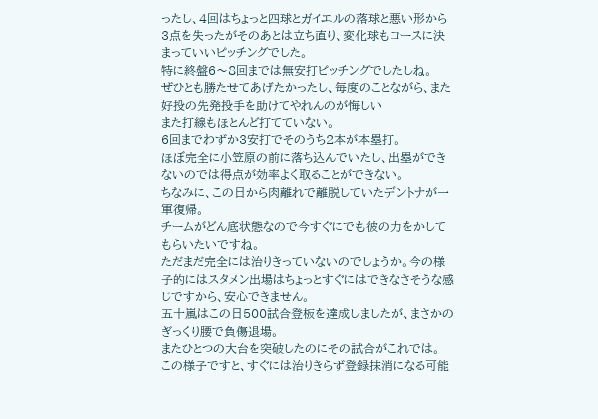ったし、4回はちょっと四球とガイエルの落球と悪い形から3点を失ったがそのあとは立ち直り、変化球もコースに決まっていいピッチングでした。
特に終盤6〜8回までは無安打ピッチングでしたしね。
ぜひとも勝たせてあげたかったし、毎度のことながら、また好投の先発投手を助けてやれんのが悔しい
また打線もほとんど打てていない。
6回までわずか3安打でそのうち2本が本塁打。
ほぼ完全に小笠原の前に落ち込んでいたし、出塁ができないのでは得点が効率よく取ることができない。
ちなみに、この日から肉離れで離脱していたデントナが一軍復帰。
チームがどん底状態なので今すぐにでも彼の力をかしてもらいたいですね。
ただまだ完全には治りきっていないのでしょうか。今の様子的にはスタメン出場はちょっとすぐにはできなさそうな感じですから、安心できません。
五十嵐はこの日500試合登板を達成しましたが、まさかのぎっくり腰で負傷退場。
またひとつの大台を突破したのにその試合がこれでは。
この様子ですと、すぐには治りきらず登録抹消になる可能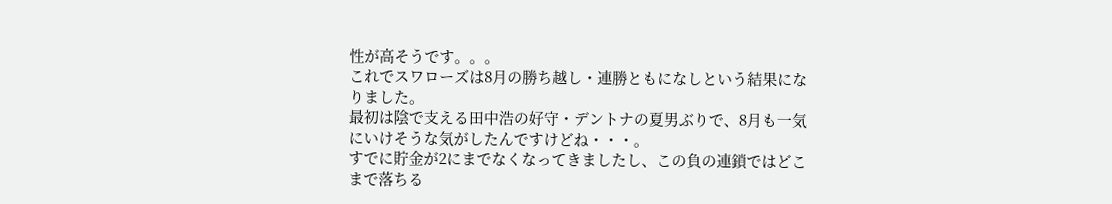性が高そうです。。。
これでスワローズは8月の勝ち越し・連勝ともになしという結果になりました。
最初は陰で支える田中浩の好守・デントナの夏男ぶりで、8月も一気にいけそうな気がしたんですけどね・・・。
すでに貯金が2にまでなくなってきましたし、この負の連鎖ではどこまで落ちる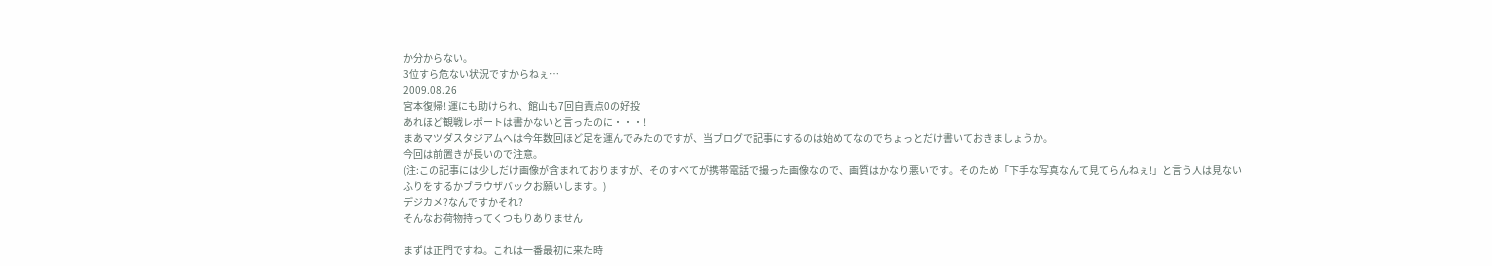か分からない。
3位すら危ない状況ですからねぇ…
2009.08.26
宮本復帰! 運にも助けられ、館山も7回自責点0の好投
あれほど観戦レポートは書かないと言ったのに・・・!
まあマツダスタジアムへは今年数回ほど足を運んでみたのですが、当ブログで記事にするのは始めてなのでちょっとだけ書いておきましょうか。
今回は前置きが長いので注意。
(注:この記事には少しだけ画像が含まれておりますが、そのすべてが携帯電話で撮った画像なので、画質はかなり悪いです。そのため「下手な写真なんて見てらんねぇ!」と言う人は見ないふりをするかブラウザバックお願いします。)
デジカメ?なんですかそれ?
そんなお荷物持ってくつもりありません

まずは正門ですね。これは一番最初に来た時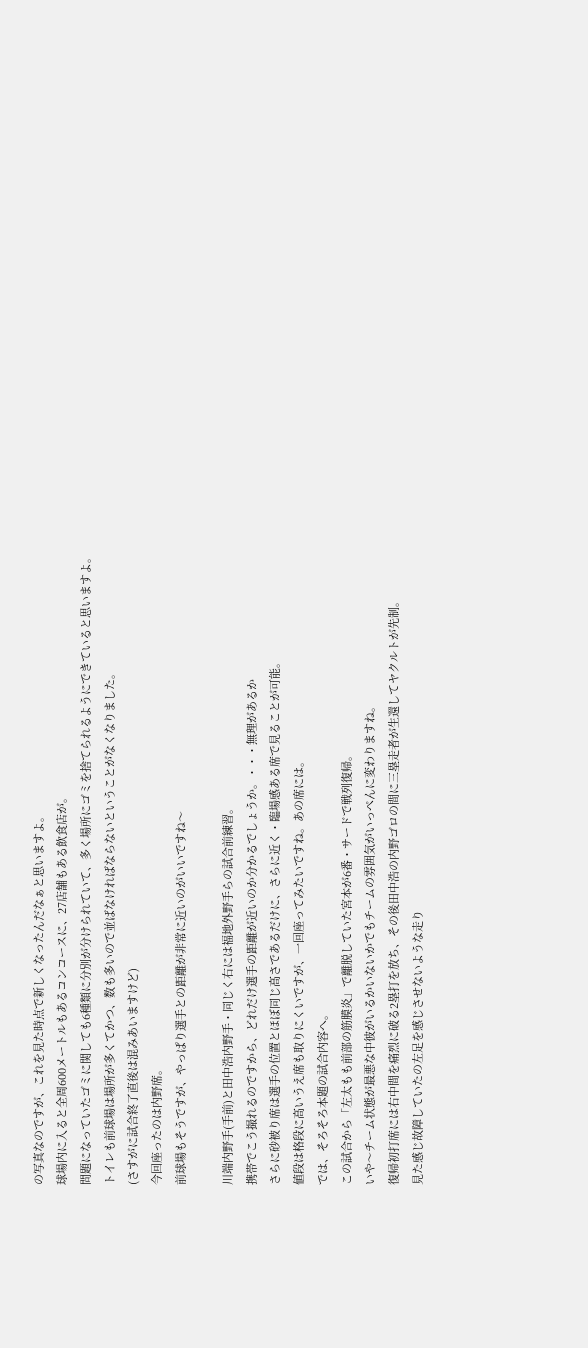の写真なのですが、これを見た時点で新しくなったんだなぁと思いますよ。
球場内に入ると全周600メートルもあるコンコースに、27店舗もある飲食店が。
問題になっていたゴミに関しても6種類に分別が分けられていて、多く場所にゴミを捨てられるようにできていると思いますよ。
トイレも前球場は場所が多くてかつ、数も多いので並ばなければならないということがなくなりました。
(さすがに試合終了直後は混みあいますけど)
今回座ったのは内野席。
前球場もそうですが、やっぱり選手との距離が非常に近いのがいいですね〜

川端内野手(手前)と田中浩内野手・同じく右には福地外野手らの試合前練習。
携帯でこう撮れるのですから、どれだけ選手の距離が近いのか分かるでしょうか。・・・無理があるか
さらに砂被り席は選手の位置とほぼ同じ高さであるだけに、さらに近く・臨場感ある席で見ることが可能。
値段は格段に高いうえ席も取りにくいですが、一回座ってみたいですね。あの席には。
では、そろそろ本題の試合内容へ。
この試合から「左太もも前部の筋膜炎」で離脱していた宮本が6番・サードで戦列復帰。
いや〜チーム状態が最悪な中彼がいるかいないかでもチームの雰囲気がいっぺんに変わりますね。
復帰初打席には右中間を痛烈に破る2塁打を放ち、その後田中浩の内野ゴロの間に三塁走者が生還してヤクルトが先制。
見た感じ故障していたの左足を感じさせないような走り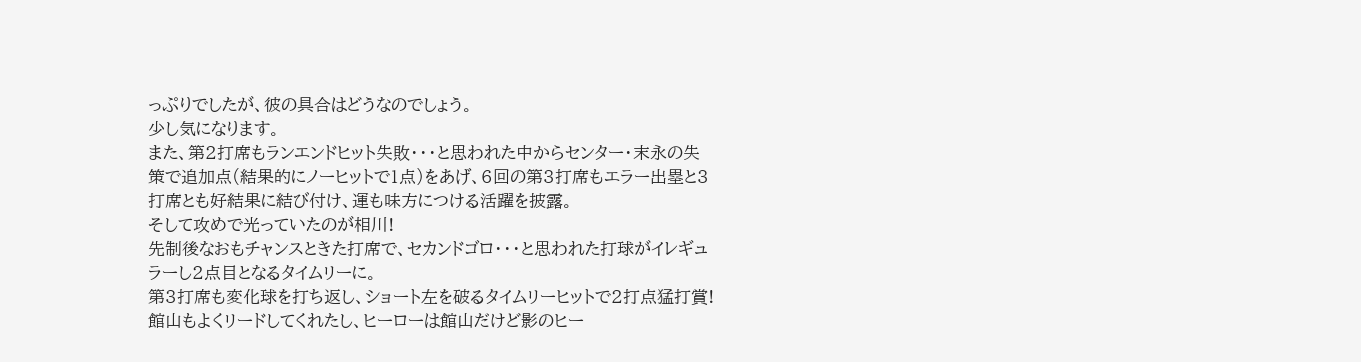っぷりでしたが、彼の具合はどうなのでしょう。
少し気になります。
また、第2打席もランエンドヒット失敗・・・と思われた中からセンター・末永の失策で追加点(結果的にノーヒットで1点)をあげ、6回の第3打席もエラー出塁と3打席とも好結果に結び付け、運も味方につける活躍を披露。
そして攻めで光っていたのが相川!
先制後なおもチャンスときた打席で、セカンドゴロ・・・と思われた打球がイレギュラーし2点目となるタイムリーに。
第3打席も変化球を打ち返し、ショート左を破るタイムリーヒットで2打点猛打賞!
館山もよくリードしてくれたし、ヒーローは館山だけど影のヒー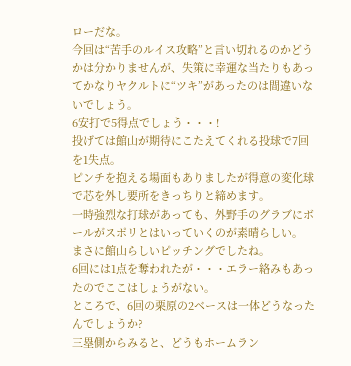ローだな。
今回は“苦手のルイス攻略”と言い切れるのかどうかは分かりませんが、失策に幸運な当たりもあってかなりヤクルトに“ツキ”があったのは間違いないでしょう。
6安打で5得点でしょう・・・!
投げては館山が期待にこたえてくれる投球で7回を1失点。
ピンチを抱える場面もありましたが得意の変化球で芯を外し要所をきっちりと締めます。
一時強烈な打球があっても、外野手のグラブにボールがスポリとはいっていくのが素晴らしい。
まさに館山らしいピッチングでしたね。
6回には1点を奪われたが・・・エラー絡みもあったのでここはしょうがない。
ところで、6回の栗原の2ベースは一体どうなったんでしょうか?
三塁側からみると、どうもホームラン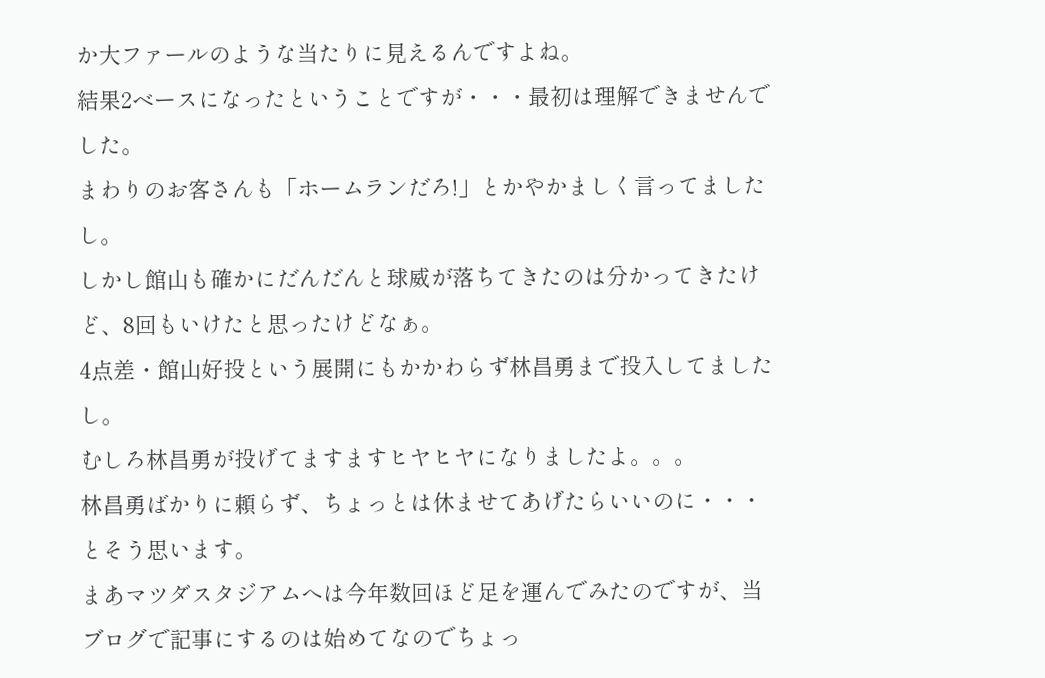か大ファールのような当たりに見えるんですよね。
結果2ベースになったということですが・・・最初は理解できませんでした。
まわりのお客さんも「ホームランだろ!」とかやかましく言ってましたし。
しかし館山も確かにだんだんと球威が落ちてきたのは分かってきたけど、8回もいけたと思ったけどなぁ。
4点差・館山好投という展開にもかかわらず林昌勇まで投入してましたし。
むしろ林昌勇が投げてますますヒヤヒヤになりましたよ。。。
林昌勇ばかりに頼らず、ちょっとは休ませてあげたらいいのに・・・とそう思います。
まあマツダスタジアムへは今年数回ほど足を運んでみたのですが、当ブログで記事にするのは始めてなのでちょっ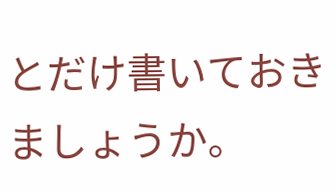とだけ書いておきましょうか。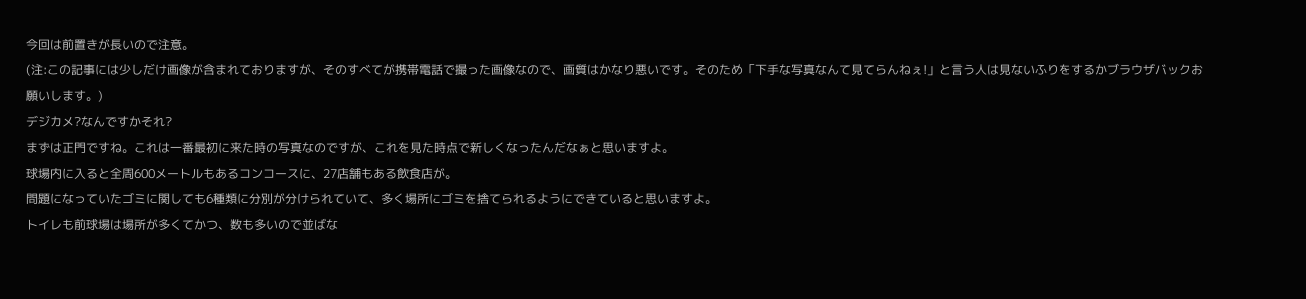今回は前置きが長いので注意。
(注:この記事には少しだけ画像が含まれておりますが、そのすべてが携帯電話で撮った画像なので、画質はかなり悪いです。そのため「下手な写真なんて見てらんねぇ!」と言う人は見ないふりをするかブラウザバックお願いします。)
デジカメ?なんですかそれ?
まずは正門ですね。これは一番最初に来た時の写真なのですが、これを見た時点で新しくなったんだなぁと思いますよ。
球場内に入ると全周600メートルもあるコンコースに、27店舗もある飲食店が。
問題になっていたゴミに関しても6種類に分別が分けられていて、多く場所にゴミを捨てられるようにできていると思いますよ。
トイレも前球場は場所が多くてかつ、数も多いので並ばな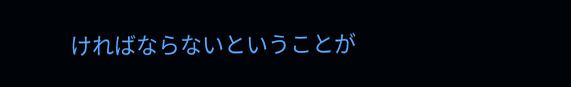ければならないということが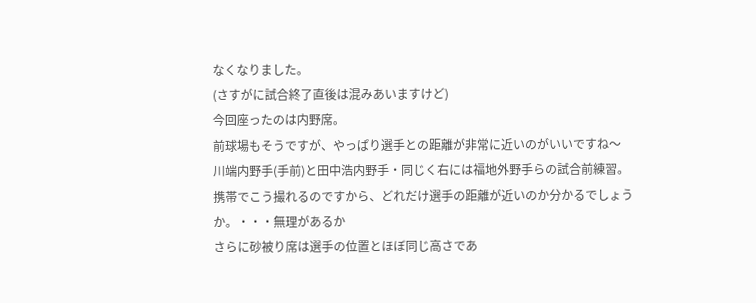なくなりました。
(さすがに試合終了直後は混みあいますけど)
今回座ったのは内野席。
前球場もそうですが、やっぱり選手との距離が非常に近いのがいいですね〜
川端内野手(手前)と田中浩内野手・同じく右には福地外野手らの試合前練習。
携帯でこう撮れるのですから、どれだけ選手の距離が近いのか分かるでしょうか。・・・無理があるか
さらに砂被り席は選手の位置とほぼ同じ高さであ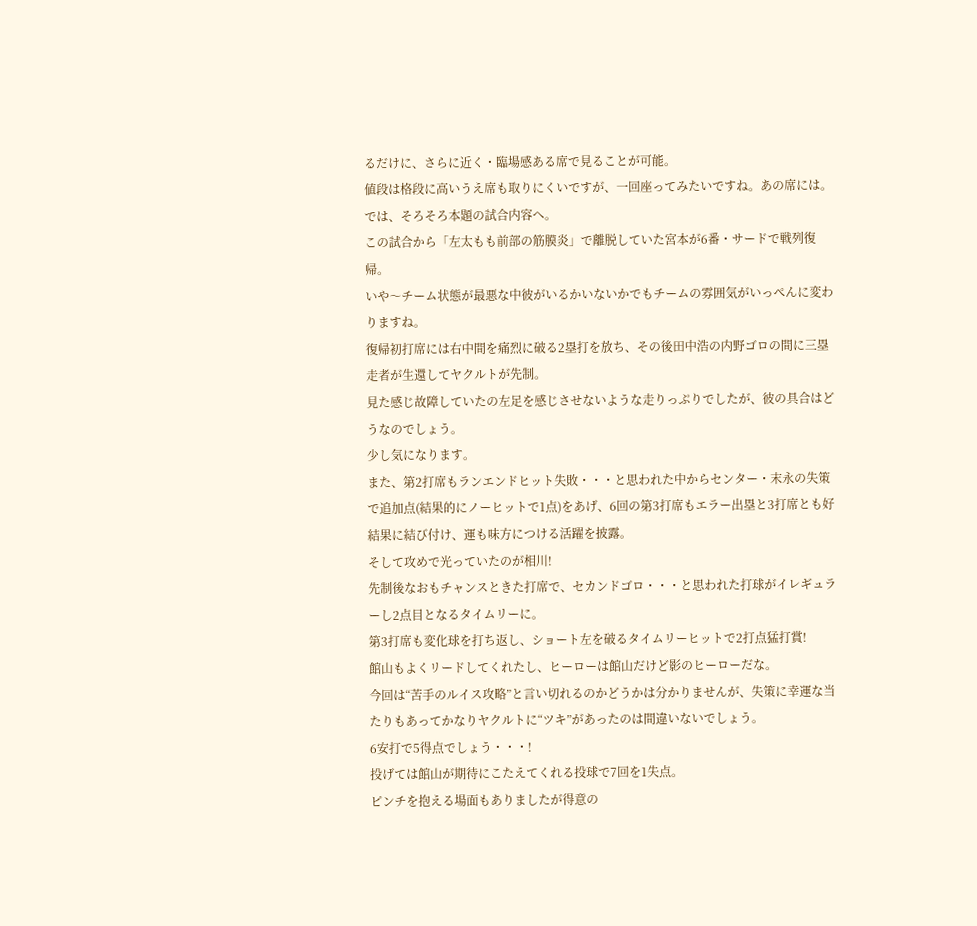るだけに、さらに近く・臨場感ある席で見ることが可能。
値段は格段に高いうえ席も取りにくいですが、一回座ってみたいですね。あの席には。
では、そろそろ本題の試合内容へ。
この試合から「左太もも前部の筋膜炎」で離脱していた宮本が6番・サードで戦列復帰。
いや〜チーム状態が最悪な中彼がいるかいないかでもチームの雰囲気がいっぺんに変わりますね。
復帰初打席には右中間を痛烈に破る2塁打を放ち、その後田中浩の内野ゴロの間に三塁走者が生還してヤクルトが先制。
見た感じ故障していたの左足を感じさせないような走りっぷりでしたが、彼の具合はどうなのでしょう。
少し気になります。
また、第2打席もランエンドヒット失敗・・・と思われた中からセンター・末永の失策で追加点(結果的にノーヒットで1点)をあげ、6回の第3打席もエラー出塁と3打席とも好結果に結び付け、運も味方につける活躍を披露。
そして攻めで光っていたのが相川!
先制後なおもチャンスときた打席で、セカンドゴロ・・・と思われた打球がイレギュラーし2点目となるタイムリーに。
第3打席も変化球を打ち返し、ショート左を破るタイムリーヒットで2打点猛打賞!
館山もよくリードしてくれたし、ヒーローは館山だけど影のヒーローだな。
今回は“苦手のルイス攻略”と言い切れるのかどうかは分かりませんが、失策に幸運な当たりもあってかなりヤクルトに“ツキ”があったのは間違いないでしょう。
6安打で5得点でしょう・・・!
投げては館山が期待にこたえてくれる投球で7回を1失点。
ピンチを抱える場面もありましたが得意の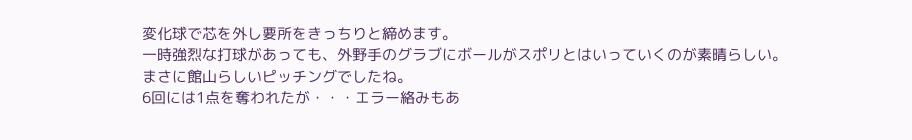変化球で芯を外し要所をきっちりと締めます。
一時強烈な打球があっても、外野手のグラブにボールがスポリとはいっていくのが素晴らしい。
まさに館山らしいピッチングでしたね。
6回には1点を奪われたが・・・エラー絡みもあ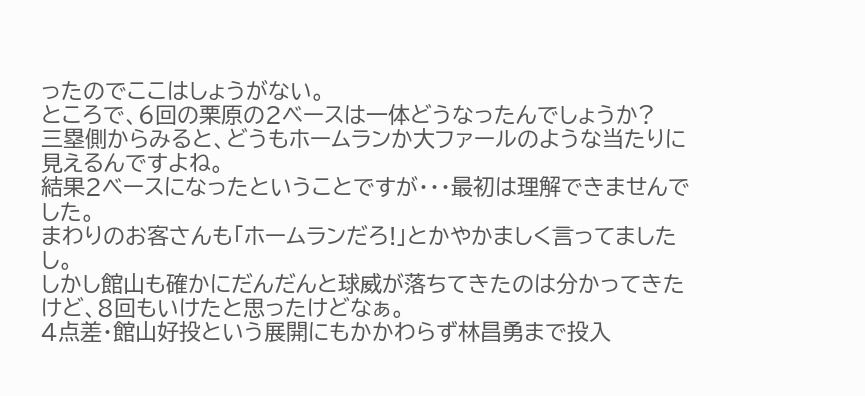ったのでここはしょうがない。
ところで、6回の栗原の2ベースは一体どうなったんでしょうか?
三塁側からみると、どうもホームランか大ファールのような当たりに見えるんですよね。
結果2ベースになったということですが・・・最初は理解できませんでした。
まわりのお客さんも「ホームランだろ!」とかやかましく言ってましたし。
しかし館山も確かにだんだんと球威が落ちてきたのは分かってきたけど、8回もいけたと思ったけどなぁ。
4点差・館山好投という展開にもかかわらず林昌勇まで投入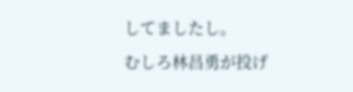してましたし。
むしろ林昌勇が投げ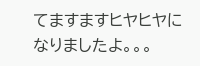てますますヒヤヒヤになりましたよ。。。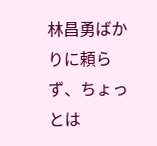林昌勇ばかりに頼らず、ちょっとは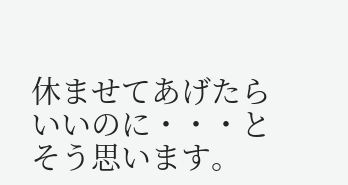休ませてあげたらいいのに・・・とそう思います。